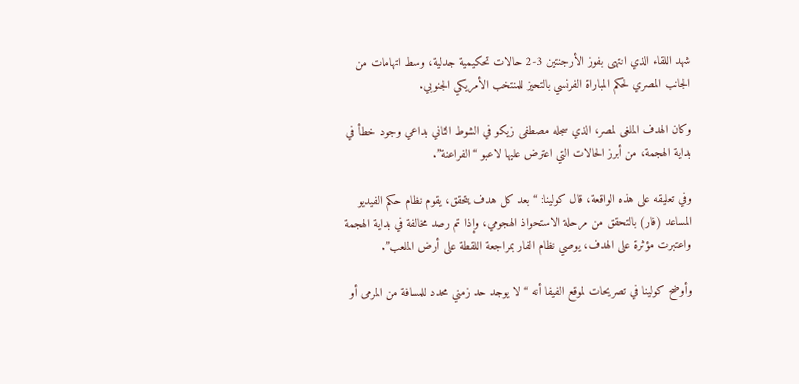شهد اللقاء الذي انتهى بفوز الأرجنتين 3-2 حالات تحكيمية جدلية، وسط اتهامات من الجانب المصري لحكم المباراة الفرنسي بالتحيز للمنتخب الأمريكي الجنوبي.

وكان الهدف الملغى لمصر، الذي سجله مصطفى زيكو في الشوط الثاني بداعي وجود خطأ في بداية الهجمة، من أبرز الحالات التي اعترض عليها لاعبو “الفراعنة”.

وفي تعليقه على هذه الواقعة، قال كولينا: “بعد كل هدف يتحقق، يقوم نظام حكم الفيديو المساعد (فار) بالتحقق من مرحلة الاستحواذ الهجومي، وإذا تم رصد مخالفة في بداية الهجمة واعتبرت مؤثرة على الهدف، يوصي نظام الفار بمراجعة اللقطة على أرض الملعب”.

وأوضح كولينا في تصريحات لموقع الفيفا أنه “لا يوجد حد زمني محدد للمسافة من المرمى أو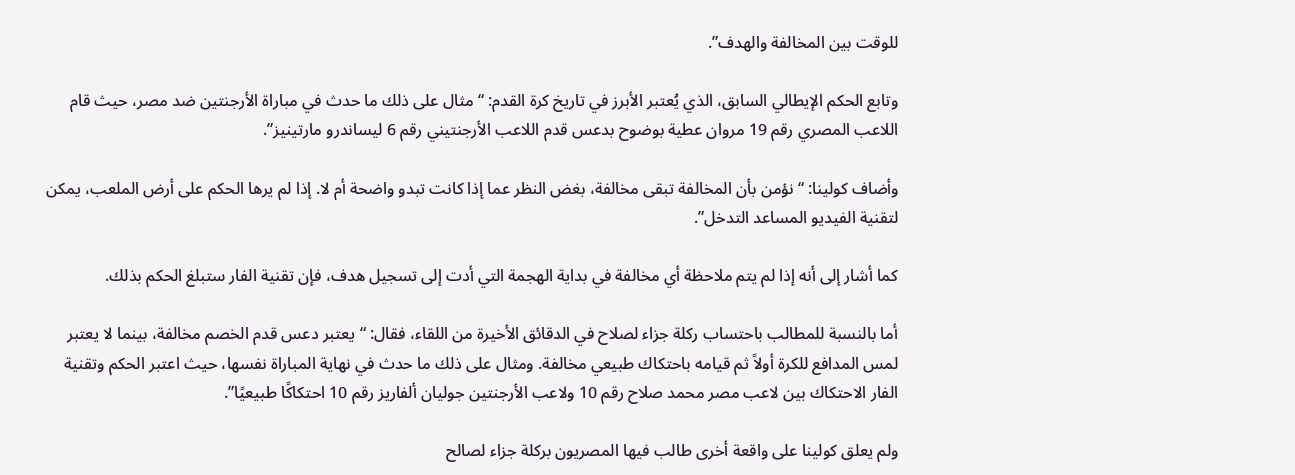للوقت بين المخالفة والهدف”.

وتابع الحكم الإيطالي السابق، الذي يُعتبر الأبرز في تاريخ كرة القدم: “مثال على ذلك ما حدث في مباراة الأرجنتين ضد مصر، حيث قام اللاعب المصري رقم 19 مروان عطية بوضوح بدعس قدم اللاعب الأرجنتيني رقم 6 ليساندرو مارتينيز”.

وأضاف كولينا: “نؤمن بأن المخالفة تبقى مخالفة، بغض النظر عما إذا كانت تبدو واضحة أم لا. إذا لم يرها الحكم على أرض الملعب، يمكن لتقنية الفيديو المساعد التدخل”.

كما أشار إلى أنه إذا لم يتم ملاحظة أي مخالفة في بداية الهجمة التي أدت إلى تسجيل هدف، فإن تقنية الفار ستبلغ الحكم بذلك.

أما بالنسبة للمطالب باحتساب ركلة جزاء لصلاح في الدقائق الأخيرة من اللقاء، فقال: “يعتبر دعس قدم الخصم مخالفة، بينما لا يعتبر لمس المدافع للكرة أولاً ثم قيامه باحتكاك طبيعي مخالفة. ومثال على ذلك ما حدث في نهاية المباراة نفسها، حيث اعتبر الحكم وتقنية الفار الاحتكاك بين لاعب مصر محمد صلاح رقم 10 ولاعب الأرجنتين جوليان ألفاريز رقم 10 احتكاكًا طبيعيًا”.

ولم يعلق كولينا على واقعة أخرى طالب فيها المصريون بركلة جزاء لصالح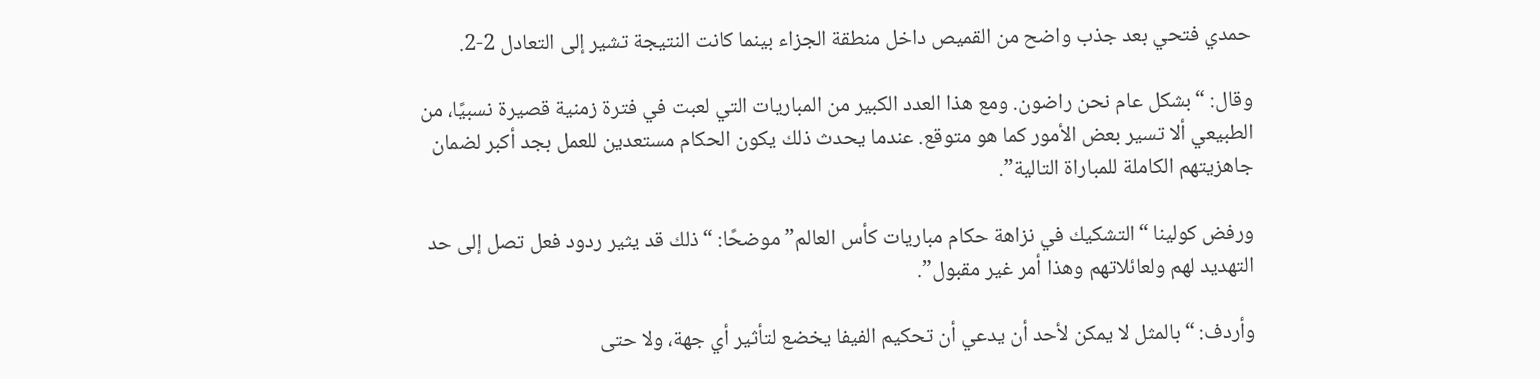حمدي فتحي بعد جذب واضح من القميص داخل منطقة الجزاء بينما كانت النتيجة تشير إلى التعادل 2-2.

وقال: “بشكل عام نحن راضون. ومع هذا العدد الكبير من المباريات التي لعبت في فترة زمنية قصيرة نسبيًا، من الطبيعي ألا تسير بعض الأمور كما هو متوقع. عندما يحدث ذلك يكون الحكام مستعدين للعمل بجد أكبر لضمان جاهزيتهم الكاملة للمباراة التالية”.

ورفض كولينا “التشكيك في نزاهة حكام مباريات كأس العالم” موضحًا: “ذلك قد يثير ردود فعل تصل إلى حد التهديد لهم ولعائلاتهم وهذا أمر غير مقبول”.

وأردف: “بالمثل لا يمكن لأحد أن يدعي أن تحكيم الفيفا يخضع لتأثير أي جهة، ولا حتى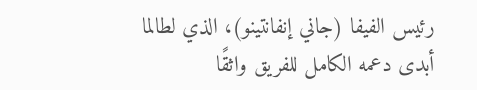رئيس الفيفا (جاني إنفانتينو)، الذي لطالما أبدى دعمه الكامل للفريق واثقًا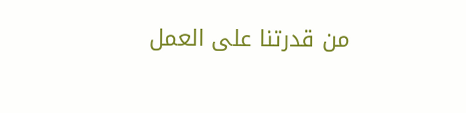من قدرتنا على العمل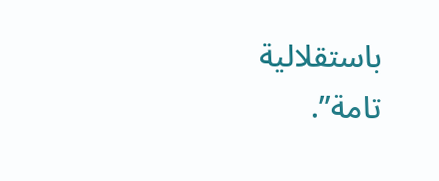باستقلالية تامة”.